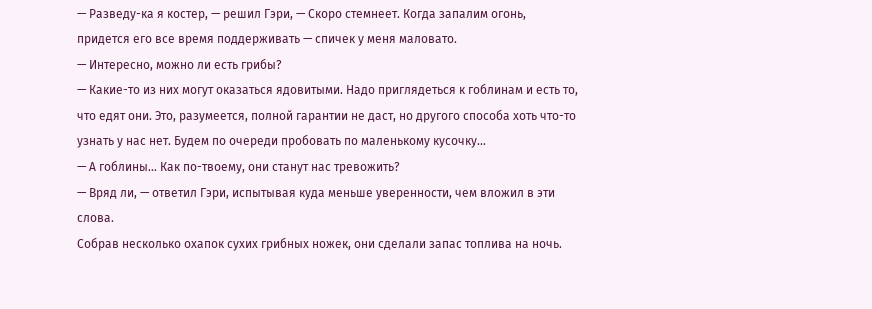— Разведу-ка я костер, — решил Гэри, — Скоро стемнеет. Когда запалим огонь, придется его все время поддерживать — спичек у меня маловато.
— Интересно, можно ли есть грибы?
— Какие-то из них могут оказаться ядовитыми. Надо приглядеться к гоблинам и есть то, что едят они. Это, разумеется, полной гарантии не даст, но другого способа хоть что-то узнать у нас нет. Будем по очереди пробовать по маленькому кусочку…
— А гоблины… Как по-твоему, они станут нас тревожить?
— Вряд ли, — ответил Гэри, испытывая куда меньше уверенности, чем вложил в эти слова.
Собрав несколько охапок сухих грибных ножек, они сделали запас топлива на ночь.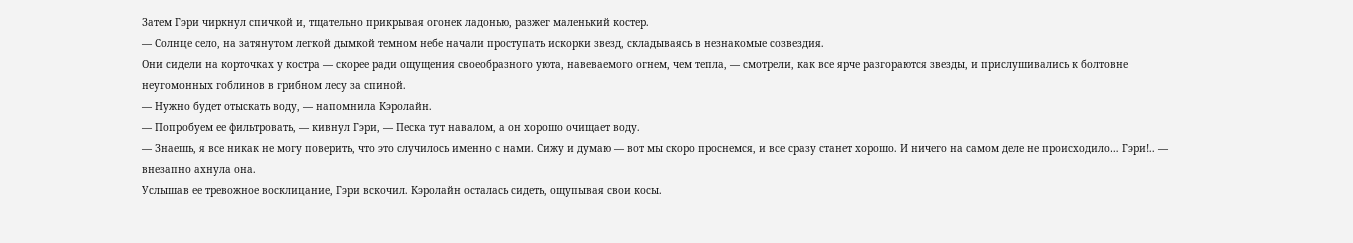Затем Гэри чиркнул спичкой и, тщательно прикрывая огонек ладонью, разжег маленький костер.
— Солнце село, на затянутом легкой дымкой темном небе начали проступать искорки звезд, складываясь в незнакомые созвездия.
Они сидели на корточках у костра — скорее ради ощущения своеобразного уюта, навеваемого огнем, чем тепла, — смотрели, как все ярче разгораются звезды, и прислушивались к болтовне неугомонных гоблинов в грибном лесу за спиной.
— Нужно будет отыскать воду, — напомнила Кэролайн.
— Попробуем ее фильтровать, — кивнул Гэри, — Песка тут навалом, а он хорошо очищает воду.
— Знаешь, я все никак не могу поверить, что это случилось именно с нами. Сижу и думаю — вот мы скоро проснемся, и все сразу станет хорошо. И ничего на самом деле не происходило… Гэри!.. — внезапно ахнула она.
Услышав ее тревожное восклицание, Гэри вскочил. Кэролайн осталась сидеть, ощупывая свои косы.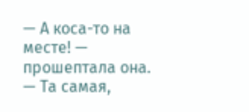— А коса-то на месте! — прошептала она. — Та самая,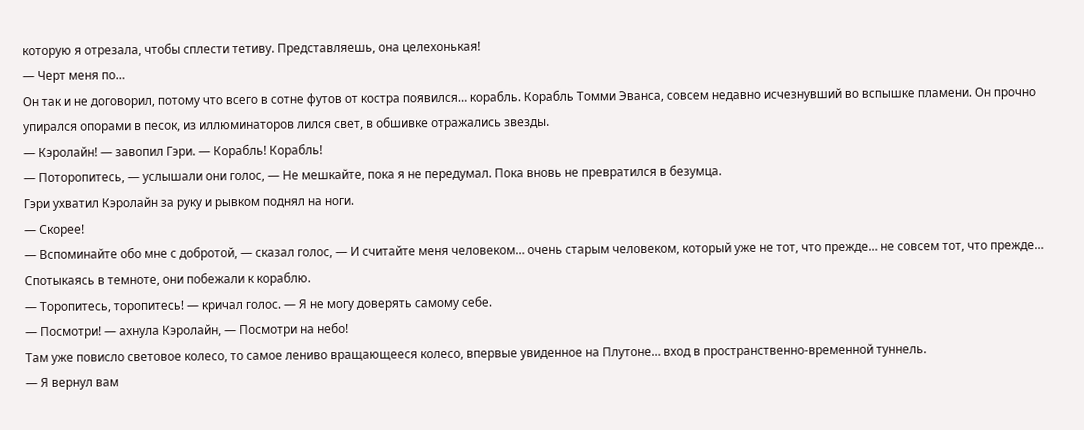которую я отрезала, чтобы сплести тетиву. Представляешь, она целехонькая!
— Черт меня по…
Он так и не договорил, потому что всего в сотне футов от костра появился… корабль. Корабль Томми Эванса, совсем недавно исчезнувший во вспышке пламени. Он прочно упирался опорами в песок, из иллюминаторов лился свет, в обшивке отражались звезды.
— Кэролайн! — завопил Гэри. — Корабль! Корабль!
— Поторопитесь, — услышали они голос, — Не мешкайте, пока я не передумал. Пока вновь не превратился в безумца.
Гэри ухватил Кэролайн за руку и рывком поднял на ноги.
— Скорее!
— Вспоминайте обо мне с добротой, — сказал голос, — И считайте меня человеком… очень старым человеком, который уже не тот, что прежде… не совсем тот, что прежде…
Спотыкаясь в темноте, они побежали к кораблю.
— Торопитесь, торопитесь! — кричал голос. — Я не могу доверять самому себе.
— Посмотри! — ахнула Кэролайн, — Посмотри на небо!
Там уже повисло световое колесо, то самое лениво вращающееся колесо, впервые увиденное на Плутоне… вход в пространственно-временной туннель.
— Я вернул вам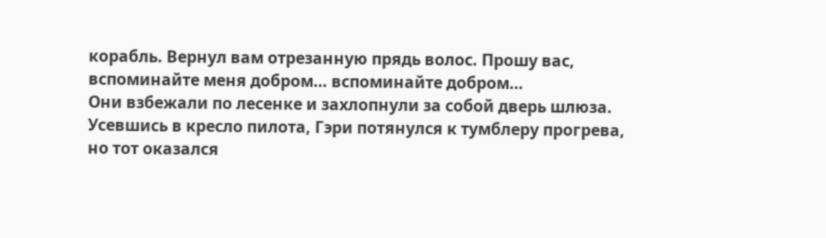корабль. Вернул вам отрезанную прядь волос. Прошу вас, вспоминайте меня добром… вспоминайте добром…
Они взбежали по лесенке и захлопнули за собой дверь шлюза. Усевшись в кресло пилота, Гэри потянулся к тумблеру прогрева, но тот оказался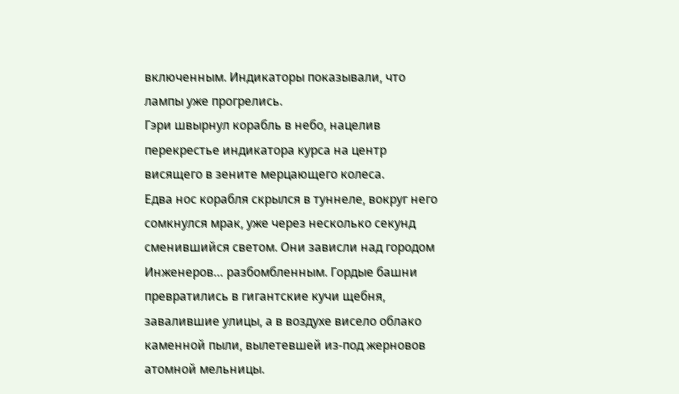включенным. Индикаторы показывали, что лампы уже прогрелись.
Гэри швырнул корабль в небо, нацелив перекрестье индикатора курса на центр висящего в зените мерцающего колеса.
Едва нос корабля скрылся в туннеле, вокруг него сомкнулся мрак, уже через несколько секунд сменившийся светом. Они зависли над городом Инженеров… разбомбленным. Гордые башни превратились в гигантские кучи щебня, завалившие улицы, а в воздухе висело облако каменной пыли, вылетевшей из-под жерновов атомной мельницы.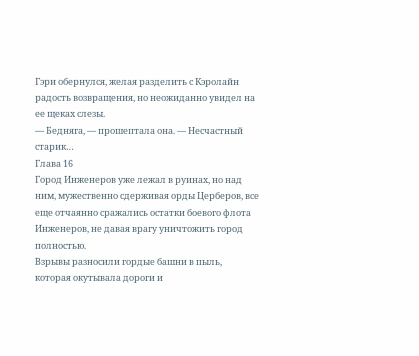Гэри обернулся, желая разделить с Кэролайн радость возвращения, но неожиданно увидел на ее щеках слезы.
— Бедняга, — прошептала она. — Несчастный старик…
Глава 16
Город Инженеров уже лежал в руинах, но над ним, мужественно сдерживая орды Церберов, все еще отчаянно сражались остатки боевого флота Инженеров, не давая врагу уничтожить город полностью.
Взрывы разносили гордые башни в пыль, которая окутывала дороги и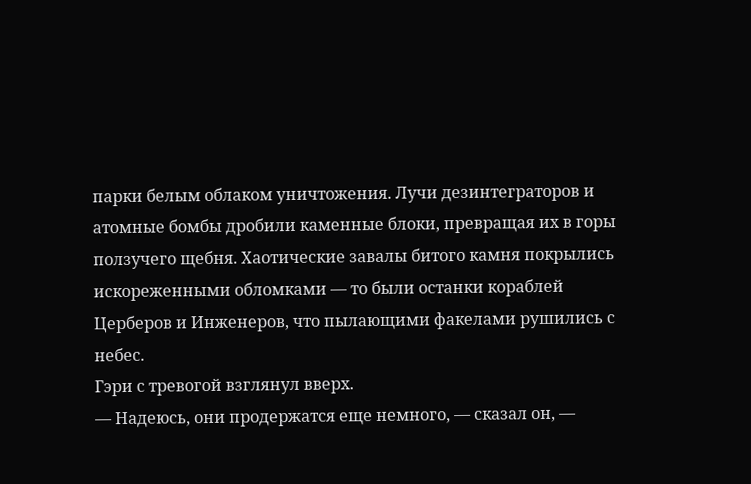парки белым облаком уничтожения. Лучи дезинтеграторов и атомные бомбы дробили каменные блоки, превращая их в горы ползучего щебня. Хаотические завалы битого камня покрылись искореженными обломками — то были останки кораблей Церберов и Инженеров, что пылающими факелами рушились с небес.
Гэри с тревогой взглянул вверх.
— Надеюсь, они продержатся еще немного, — сказал он, —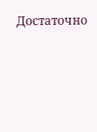Достаточно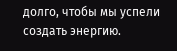долго, чтобы мы успели создать энергию.